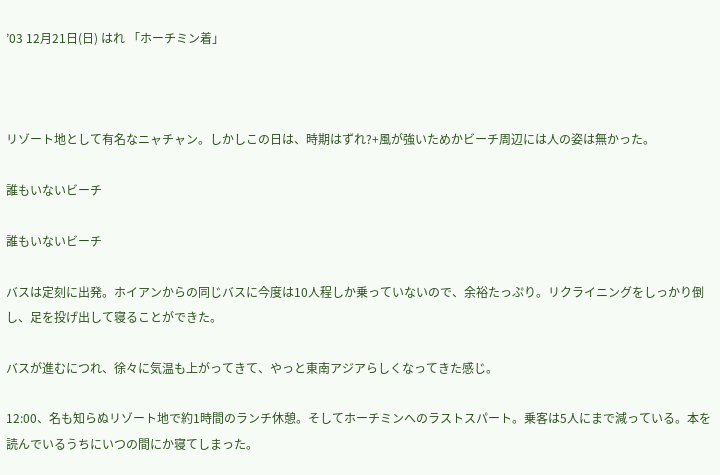’03 12月21日(日) はれ 「ホーチミン着」



リゾート地として有名なニャチャン。しかしこの日は、時期はずれ?+風が強いためかビーチ周辺には人の姿は無かった。

誰もいないビーチ

誰もいないビーチ

バスは定刻に出発。ホイアンからの同じバスに今度は10人程しか乗っていないので、余裕たっぷり。リクライニングをしっかり倒し、足を投げ出して寝ることができた。

バスが進むにつれ、徐々に気温も上がってきて、やっと東南アジアらしくなってきた感じ。

12:00、名も知らぬリゾート地で約1時間のランチ休憩。そしてホーチミンへのラストスパート。乗客は5人にまで減っている。本を読んでいるうちにいつの間にか寝てしまった。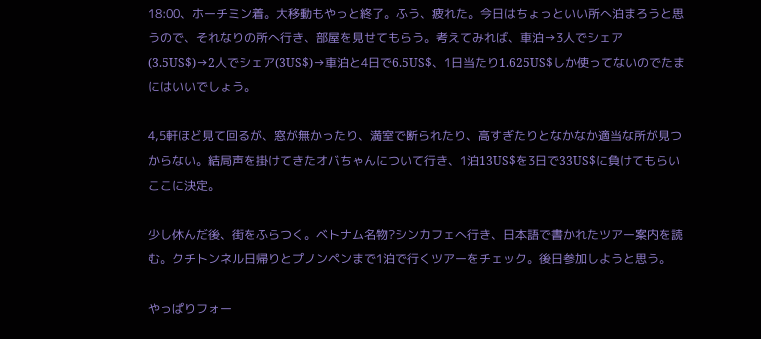18:00、ホーチミン着。大移動もやっと終了。ふう、疲れた。今日はちょっといい所へ泊まろうと思うので、それなりの所へ行き、部屋を見せてもらう。考えてみれば、車泊→3人でシェア(3.5US$)→2人でシェア(3US$)→車泊と4日で6.5US$、1日当たり1.625US$しか使ってないのでたまにはいいでしょう。

4,5軒ほど見て回るが、窓が無かったり、満室で断られたり、高すぎたりとなかなか適当な所が見つからない。結局声を掛けてきたオバちゃんについて行き、1泊13US$を3日で33US$に負けてもらいここに決定。

少し休んだ後、街をふらつく。ベトナム名物?シンカフェへ行き、日本語で書かれたツアー案内を読む。クチトンネル日帰りとプノンペンまで1泊で行くツアーをチェック。後日参加しようと思う。

やっぱりフォー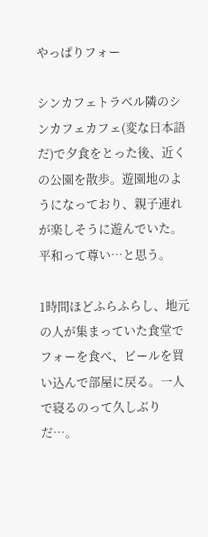やっぱりフォー

シンカフェトラベル隣のシンカフェカフェ(変な日本語だ)で夕食をとった後、近くの公園を散歩。遊園地のようになっており、親子連れが楽しそうに遊んでいた。平和って尊い…と思う。

1時間ほどふらふらし、地元の人が集まっていた食堂でフォーを食べ、ビールを買い込んで部屋に戻る。一人で寝るのって久しぶりだ…。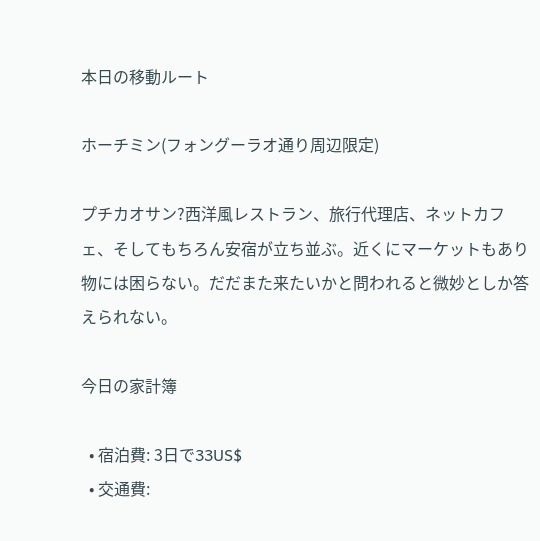本日の移動ルート

ホーチミン(フォングーラオ通り周辺限定)

プチカオサン?西洋風レストラン、旅行代理店、ネットカフェ、そしてもちろん安宿が立ち並ぶ。近くにマーケットもあり物には困らない。だだまた来たいかと問われると微妙としか答えられない。

今日の家計簿

  • 宿泊費: 3日で33US$
  • 交通費: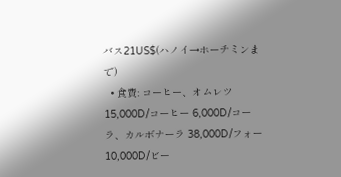バス21US$(ハノイ→ホーチミンまで)
  • 食費: コーヒー、オムレツ 15,000D/コーヒー 6,000D/コーラ、カルボナーラ 38,000D/フォー 10,000D/ビー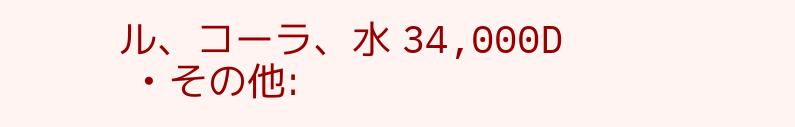ル、コーラ、水 34,000D
  • その他: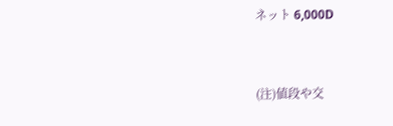ネット 6,000D


(注)値段や交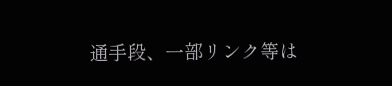通手段、一部リンク等は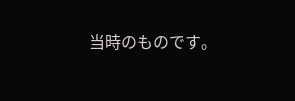当時のものです。